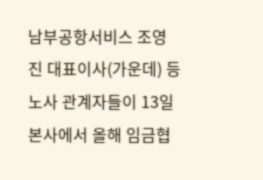남부공항서비스 조영진 대표이사(가운데) 등 노사 관계자들이 13일 본사에서 올해 임금협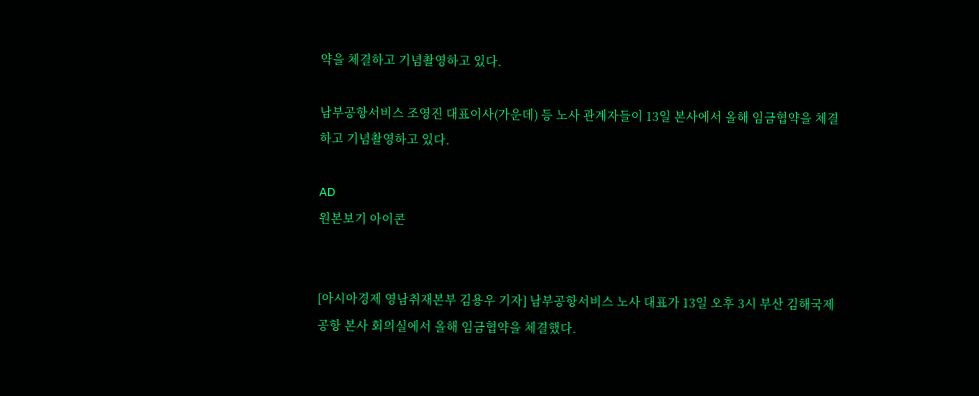약을 체결하고 기념촬영하고 있다.

남부공항서비스 조영진 대표이사(가운데) 등 노사 관계자들이 13일 본사에서 올해 임금협약을 체결하고 기념촬영하고 있다.

AD
원본보기 아이콘


[아시아경제 영남취재본부 김용우 기자] 남부공항서비스 노사 대표가 13일 오후 3시 부산 김해국제공항 본사 회의실에서 올해 임금협약을 체결했다.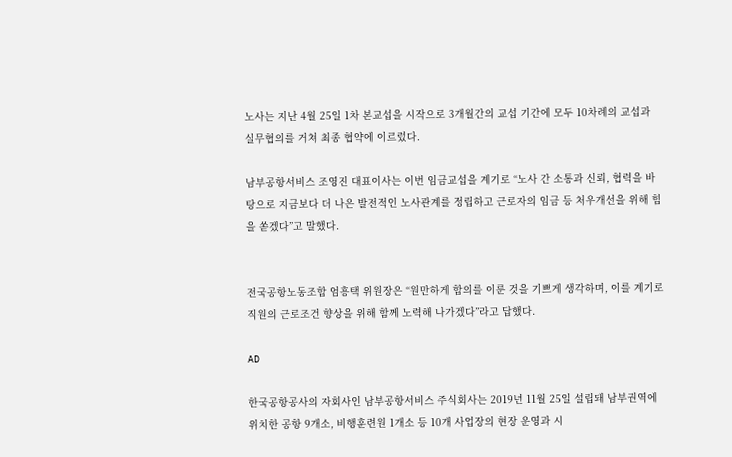노사는 지난 4월 25일 1차 본교섭을 시작으로 3개월간의 교섭 기간에 모두 10차례의 교섭과 실무협의를 거쳐 최종 협약에 이르렀다.

남부공항서비스 조영진 대표이사는 이번 임금교섭을 계기로 “노사 간 소통과 신뢰, 협력을 바탕으로 지금보다 더 나은 발전적인 노사관계를 정립하고 근로자의 임금 등 처우개선을 위해 힘을 쏟겠다”고 말했다.


전국공항노동조합 엄흥택 위원장은 “원만하게 합의를 이룬 것을 기쁘게 생각하며, 이를 계기로 직원의 근로조건 향상을 위해 함께 노력해 나가겠다”라고 답했다.

AD

한국공항공사의 자회사인 남부공항서비스 주식회사는 2019년 11월 25일 설립돼 남부권역에 위치한 공항 9개소, 비행훈련원 1개소 등 10개 사업장의 현장 운영과 시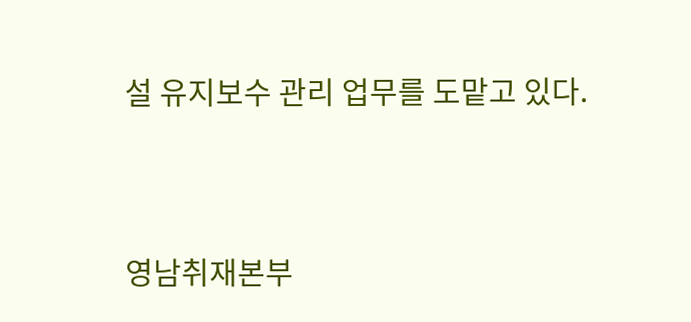설 유지보수 관리 업무를 도맡고 있다.


영남취재본부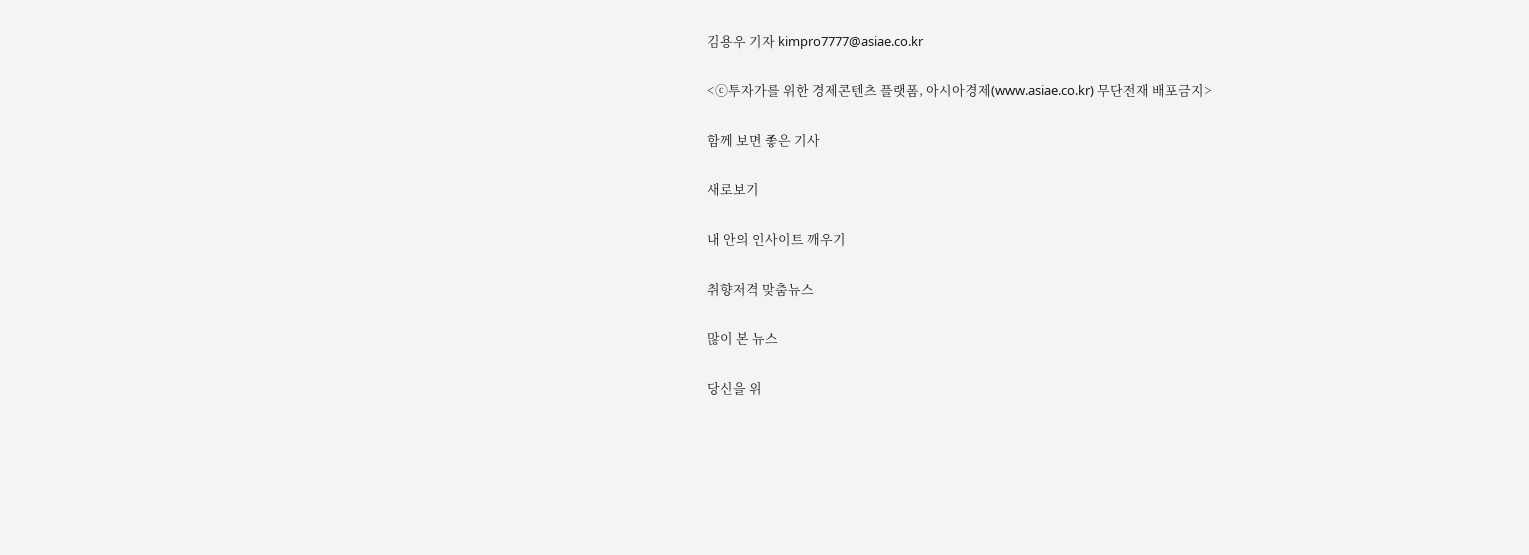김용우 기자 kimpro7777@asiae.co.kr

<ⓒ투자가를 위한 경제콘텐츠 플랫폼, 아시아경제(www.asiae.co.kr) 무단전재 배포금지>

함께 보면 좋은 기사

새로보기

내 안의 인사이트 깨우기

취향저격 맞춤뉴스

많이 본 뉴스

당신을 위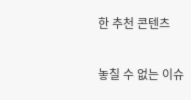한 추천 콘텐츠

놓칠 수 없는 이슈